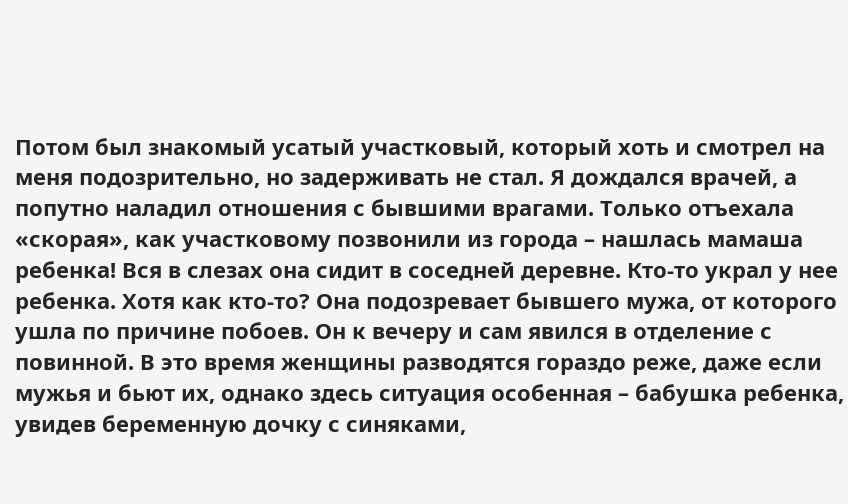Потом был знакомый усатый участковый, который хоть и смотрел на меня подозрительно, но задерживать не стал. Я дождался врачей, а попутно наладил отношения с бывшими врагами. Только отъехала «скорая», как участковому позвонили из города – нашлась мамаша ребенка! Вся в слезах она сидит в соседней деревне. Кто-то украл у нее ребенка. Хотя как кто-то? Она подозревает бывшего мужа, от которого ушла по причине побоев. Он к вечеру и сам явился в отделение с повинной. В это время женщины разводятся гораздо реже, даже если мужья и бьют их, однако здесь ситуация особенная – бабушка ребенка, увидев беременную дочку с синяками,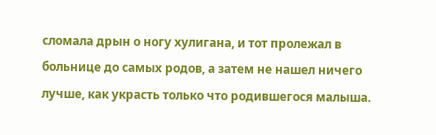сломала дрын о ногу хулигана, и тот пролежал в больнице до самых родов, а затем не нашел ничего лучше, как украсть только что родившегося малыша.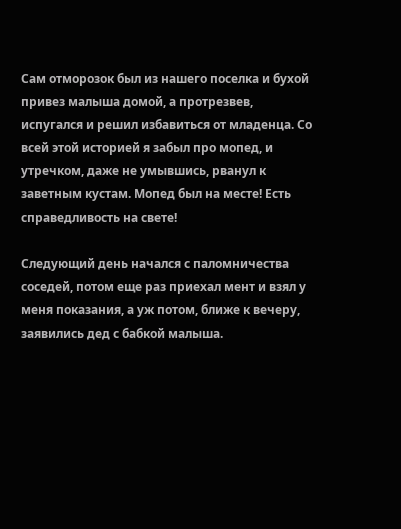Сам отморозок был из нашего поселка и бухой привез малыша домой, а протрезвев, испугался и решил избавиться от младенца. Со всей этой историей я забыл про мопед, и утречком, даже не умывшись, рванул к заветным кустам. Мопед был на месте! Есть справедливость на свете!

Следующий день начался с паломничества соседей, потом еще раз приехал мент и взял у меня показания, а уж потом, ближе к вечеру, заявились дед с бабкой малыша.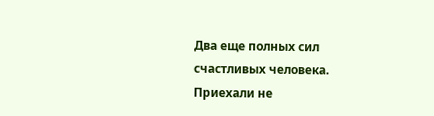Два еще полных сил счастливых человека. Приехали не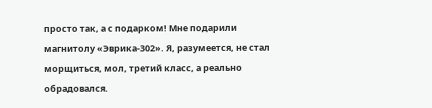просто так, а с подарком! Мне подарили магнитолу «Эврика-302». Я, разумеется, не стал морщиться, мол, третий класс, а реально обрадовался.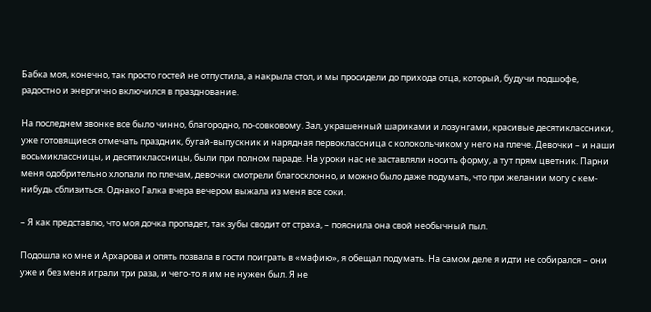Бабка моя, конечно, так просто гостей не отпустила, а накрыла стол, и мы просидели до прихода отца, который, будучи подшофе, радостно и энергично включился в празднование.

На последнем звонке все было чинно, благородно, по-совковому. Зал, украшенный шариками и лозунгами, красивые десятиклассники, уже готовящиеся отмечать праздник, бугай-выпускник и нарядная первоклассница с колокольчиком у него на плече. Девочки – и наши восьмиклассницы, и десятиклассницы, были при полном параде. На уроки нас не заставляли носить форму, а тут прям цветник. Парни меня одобрительно хлопали по плечам, девочки смотрели благосклонно, и можно было даже подумать, что при желании могу с кем-нибудь сблизиться. Однако Галка вчера вечером выжала из меня все соки.

– Я как представлю, что моя дочка пропадет, так зубы сводит от страха, – пояснила она свой необычный пыл.

Подошла ко мне и Архарова и опять позвала в гости поиграть в «мафию», я обещал подумать. На самом деле я идти не собирался – они уже и без меня играли три раза, и чего-то я им не нужен был. Я не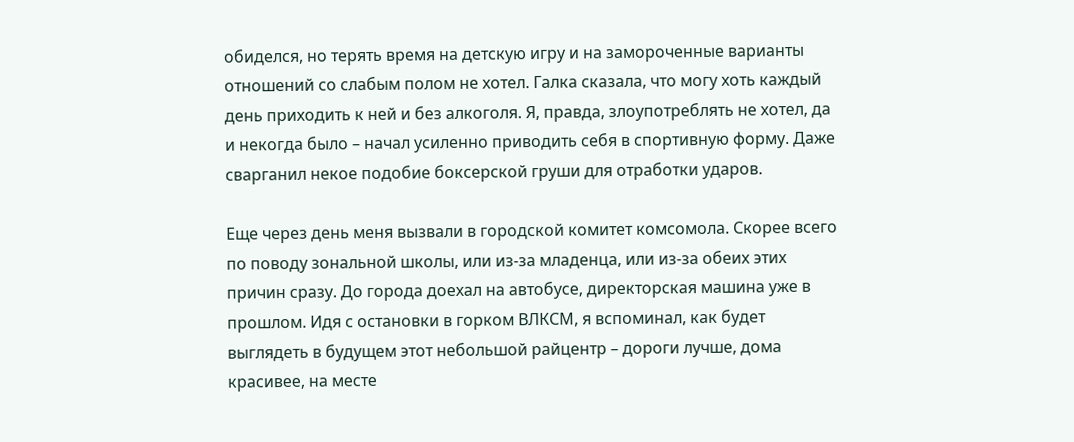обиделся, но терять время на детскую игру и на замороченные варианты отношений со слабым полом не хотел. Галка сказала, что могу хоть каждый день приходить к ней и без алкоголя. Я, правда, злоупотреблять не хотел, да и некогда было – начал усиленно приводить себя в спортивную форму. Даже сварганил некое подобие боксерской груши для отработки ударов.

Еще через день меня вызвали в городской комитет комсомола. Скорее всего по поводу зональной школы, или из-за младенца, или из-за обеих этих причин сразу. До города доехал на автобусе, директорская машина уже в прошлом. Идя с остановки в горком ВЛКСМ, я вспоминал, как будет выглядеть в будущем этот небольшой райцентр – дороги лучше, дома красивее, на месте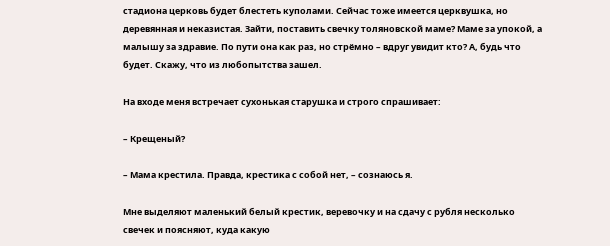стадиона церковь будет блестеть куполами. Сейчас тоже имеется церквушка, но деревянная и неказистая. Зайти, поставить свечку толяновской маме? Маме за упокой, а малышу за здравие. По пути она как раз, но стрёмно – вдруг увидит кто? А, будь что будет. Скажу, что из любопытства зашел.

На входе меня встречает сухонькая старушка и строго спрашивает:

– Крещеный?

– Мама крестила. Правда, крестика с собой нет, – сознаюсь я.

Мне выделяют маленький белый крестик, веревочку и на сдачу с рубля несколько свечек и поясняют, куда какую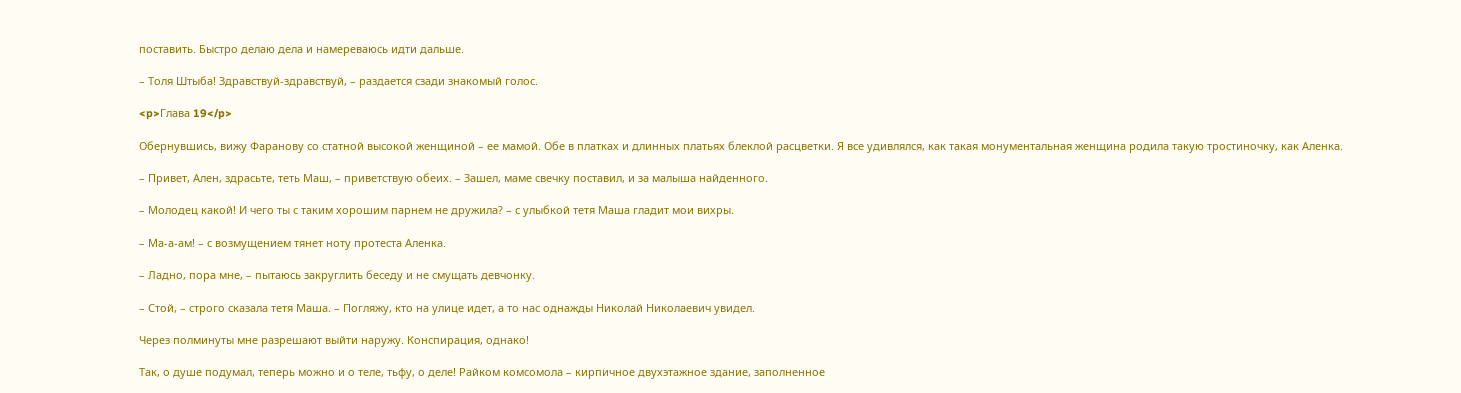поставить. Быстро делаю дела и намереваюсь идти дальше.

– Толя Штыба! Здравствуй-здравствуй, – раздается сзади знакомый голос.

<p>Глава 19</p>

Обернувшись, вижу Фаранову со статной высокой женщиной – ее мамой. Обе в платках и длинных платьях блеклой расцветки. Я все удивлялся, как такая монументальная женщина родила такую тростиночку, как Аленка.

– Привет, Ален, здрасьте, теть Маш, – приветствую обеих. – Зашел, маме свечку поставил, и за малыша найденного.

– Молодец какой! И чего ты с таким хорошим парнем не дружила? – с улыбкой тетя Маша гладит мои вихры.

– Ма-а-ам! – с возмущением тянет ноту протеста Аленка.

– Ладно, пора мне, – пытаюсь закруглить беседу и не смущать девчонку.

– Стой, – строго сказала тетя Маша. – Погляжу, кто на улице идет, а то нас однажды Николай Николаевич увидел.

Через полминуты мне разрешают выйти наружу. Конспирация, однако!

Так, о душе подумал, теперь можно и о теле, тьфу, о деле! Райком комсомола – кирпичное двухэтажное здание, заполненное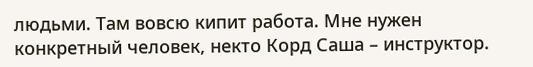людьми. Там вовсю кипит работа. Мне нужен конкретный человек, некто Корд Саша – инструктор.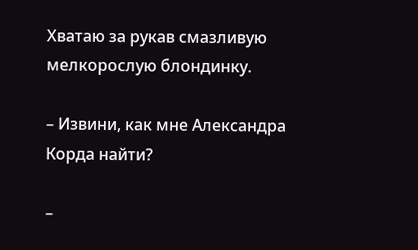Хватаю за рукав смазливую мелкорослую блондинку.

– Извини, как мне Александра Корда найти?

–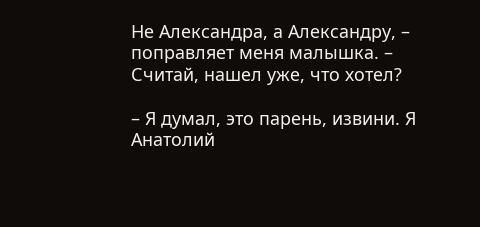Не Александра, а Александру, – поправляет меня малышка. – Считай, нашел уже, что хотел?

– Я думал, это парень, извини. Я Анатолий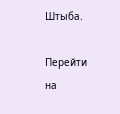Штыба.

Перейти на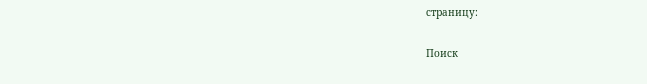страницу:

Поиск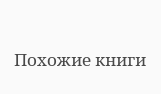Похожие книги